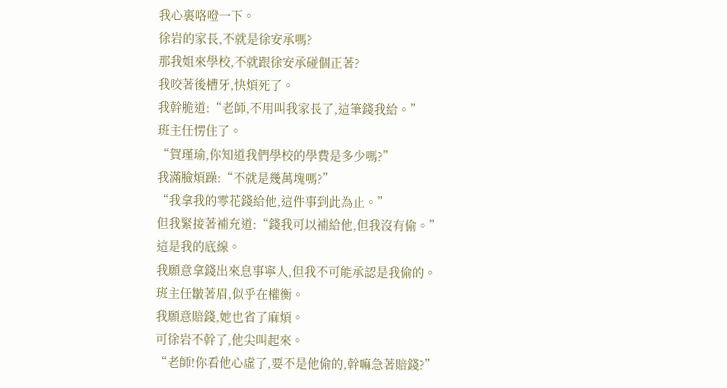我心裏咯噔一下。
徐岩的家長,不就是徐安承嗎?
那我姐來學校,不就跟徐安承碰個正著?
我咬著後槽牙,快煩死了。
我幹脆道:“老師,不用叫我家長了,這筆錢我給。”
班主任愣住了。
“賀瑾瑜,你知道我們學校的學費是多少嗎?”
我滿臉煩躁:“不就是幾萬塊嗎?”
“我拿我的零花錢給他,這件事到此為止。”
但我緊接著補充道:“錢我可以補給他,但我沒有偷。”
這是我的底線。
我願意拿錢出來息事寧人,但我不可能承認是我偷的。
班主任皺著眉,似乎在權衡。
我願意賠錢,她也省了麻煩。
可徐岩不幹了,他尖叫起來。
“老師!你看他心虛了,要不是他偷的,幹嘛急著賠錢?”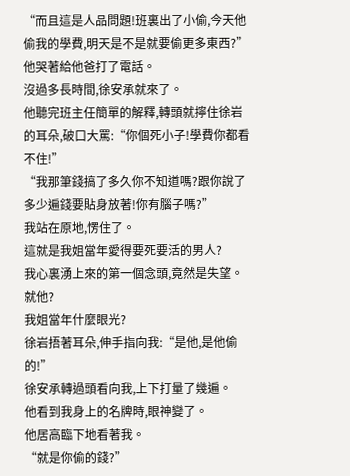“而且這是人品問題!班裏出了小偷,今天他偷我的學費,明天是不是就要偷更多東西?”
他哭著給他爸打了電話。
沒過多長時間,徐安承就來了。
他聽完班主任簡單的解釋,轉頭就擰住徐岩的耳朵,破口大罵:“你個死小子!學費你都看不住!”
“我那筆錢搞了多久你不知道嗎?跟你說了多少遍錢要貼身放著!你有腦子嗎?”
我站在原地,愣住了。
這就是我姐當年愛得要死要活的男人?
我心裏湧上來的第一個念頭,竟然是失望。
就他?
我姐當年什麼眼光?
徐岩捂著耳朵,伸手指向我:“是他,是他偷的!”
徐安承轉過頭看向我,上下打量了幾遍。
他看到我身上的名牌時,眼神變了。
他居高臨下地看著我。
“就是你偷的錢?”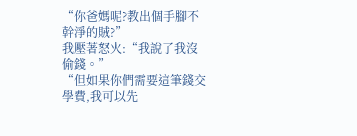“你爸媽呢?教出個手腳不幹淨的賊?”
我壓著怒火:“我說了我沒偷錢。”
“但如果你們需要這筆錢交學費,我可以先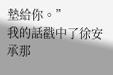墊給你。”
我的話戳中了徐安承那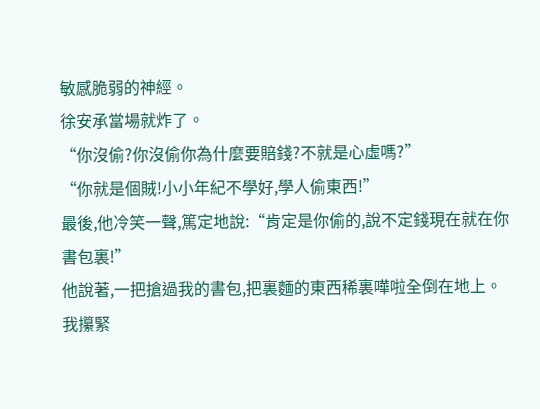敏感脆弱的神經。
徐安承當場就炸了。
“你沒偷?你沒偷你為什麼要賠錢?不就是心虛嗎?”
“你就是個賊!小小年紀不學好,學人偷東西!”
最後,他冷笑一聲,篤定地說:“肯定是你偷的,說不定錢現在就在你書包裏!”
他說著,一把搶過我的書包,把裏麵的東西稀裏嘩啦全倒在地上。
我攥緊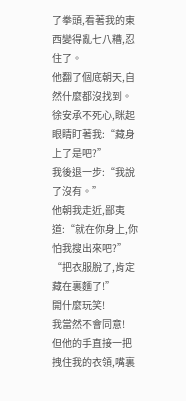了拳頭,看著我的東西變得亂七八糟,忍住了。
他翻了個底朝天,自然什麼都沒找到。
徐安承不死心,眯起眼睛盯著我:“藏身上了是吧?”
我後退一步:“我說了沒有。”
他朝我走近,鄙夷道:“就在你身上,你怕我搜出來吧?”
“把衣服脫了,肯定藏在裏麵了!”
開什麼玩笑!
我當然不會同意!
但他的手直接一把拽住我的衣領,嘴裏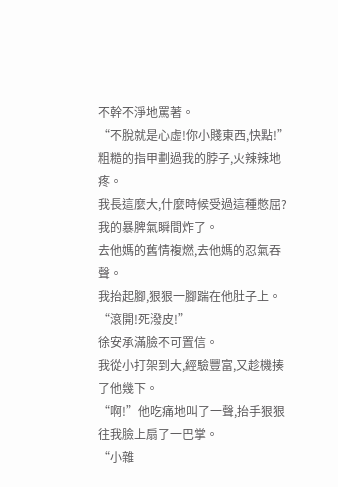不幹不淨地罵著。
“不脫就是心虛!你小賤東西,快點!”
粗糙的指甲劃過我的脖子,火辣辣地疼。
我長這麼大,什麼時候受過這種憋屈?
我的暴脾氣瞬間炸了。
去他媽的舊情複燃,去他媽的忍氣吞聲。
我抬起腳,狠狠一腳踹在他肚子上。
“滾開!死潑皮!”
徐安承滿臉不可置信。
我從小打架到大,經驗豐富,又趁機揍了他幾下。
“啊!”他吃痛地叫了一聲,抬手狠狠往我臉上扇了一巴掌。
“小雜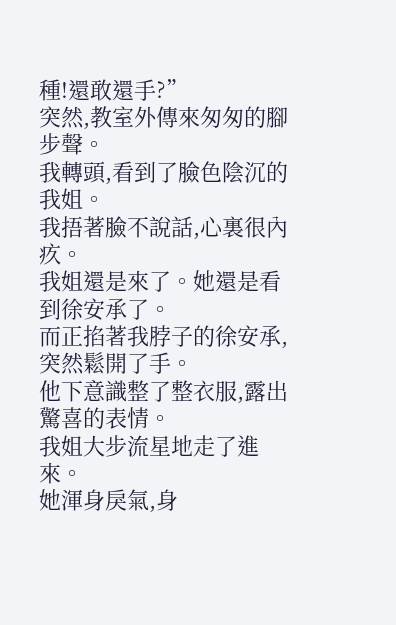種!還敢還手?”
突然,教室外傳來匆匆的腳步聲。
我轉頭,看到了臉色陰沉的我姐。
我捂著臉不說話,心裏很內疚。
我姐還是來了。她還是看到徐安承了。
而正掐著我脖子的徐安承,突然鬆開了手。
他下意識整了整衣服,露出驚喜的表情。
我姐大步流星地走了進來。
她渾身戾氣,身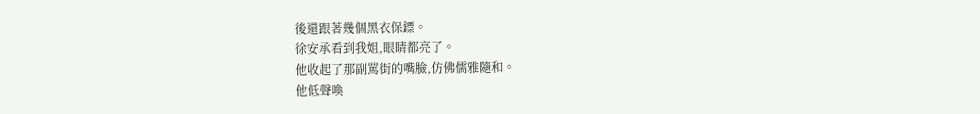後還跟著幾個黑衣保鏢。
徐安承看到我姐,眼睛都亮了。
他收起了那副罵街的嘴臉,仿佛儒雅隨和。
他低聲喚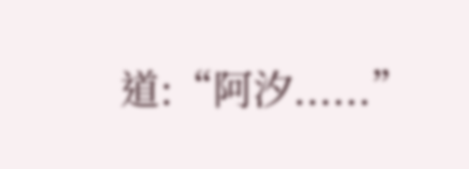道:“阿汐......”